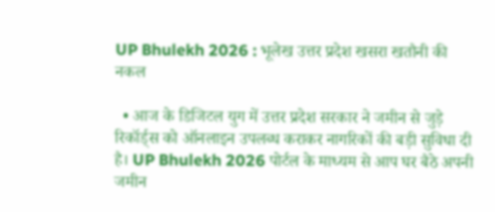UP Bhulekh 2026 : भूलेख उत्तर प्रदेश खसरा खतौनी की नकल

  • आज के डिजिटल युग में उत्तर प्रदेश सरकार ने जमीन से जुड़े रिकॉर्ड्स को ऑनलाइन उपलब्ध कराकर नागरिकों की बड़ी सुविधा दी है। UP Bhulekh 2026 पोर्टल के माध्यम से आप घर बैठे अपनी जमीन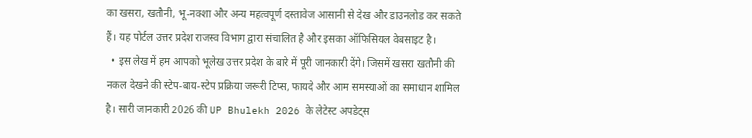का खसरा, खतौनी, भू-नक्शा और अन्य महत्वपूर्ण दस्तावेज आसानी से देख और डाउनलोड कर सकते हैं। यह पोर्टल उत्तर प्रदेश राजस्व विभाग द्वारा संचालित है और इसका ऑफिसियल वेबसाइट है।
  • इस लेख में हम आपको भूलेख उत्तर प्रदेश के बारे में पूरी जानकारी देंगे। जिसमें खसरा खतौनी की नकल देखने की स्टेप-बाय-स्टेप प्रक्रिया जरूरी टिप्स, फायदे और आम समस्याओं का समाधान शामिल है। सारी जानकारी 2026 की UP Bhulekh 2026 के लेटेस्ट अपडेट्स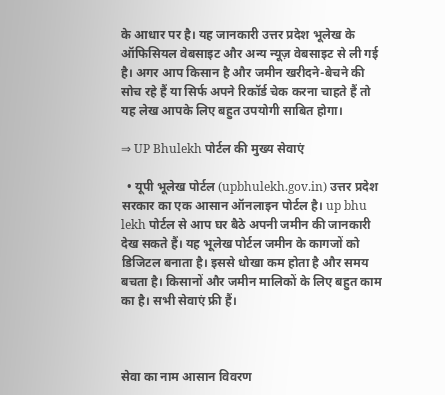के आधार पर है। यह जानकारी उत्तर प्रदेश भूलेख के ऑफिसियल वेबसाइट और अन्य न्यूज़ वेबसाइट से ली गई है। अगर आप किसान है और जमीन खरीदने-बेचने की सोच रहे हैं या सिर्फ अपने रिकॉर्ड चेक करना चाहते हैं तो यह लेख आपके लिए बहुत उपयोगी साबित होगा।

⇒ UP Bhulekh पोर्टल की मुख्य सेवाएं

  • यूपी भूलेख पोर्टल (upbhulekh.gov.in) उत्तर प्रदेश सरकार का एक आसान ऑनलाइन पोर्टल है। up bhu lekh पोर्टल से आप घर बैठे अपनी जमीन की जानकारी देख सकते हैं। यह भूलेख पोर्टल जमीन के कागजों को डिजिटल बनाता है। इससे धोखा कम होता है और समय बचता है। किसानों और जमीन मालिकों के लिए बहुत काम का है। सभी सेवाएं फ्री हैं।



सेवा का नाम आसान विवरण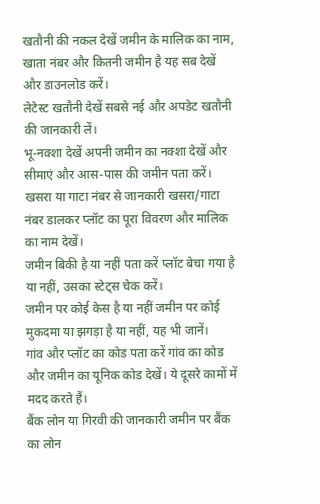खतौनी की नकल देखें जमीन के मालिक का नाम, खाता नंबर और कितनी जमीन है यह सब देखें और डाउनलोड करें।
लेटेस्ट खतौनी देखें सबसे नई और अपडेट खतौनी की जानकारी लें।
भू-नक्शा देखें अपनी जमीन का नक्शा देखें और सीमाएं और आस-पास की जमीन पता करें।
खसरा या गाटा नंबर से जानकारी खसरा/गाटा नंबर डालकर प्लॉट का पूरा विवरण और मालिक का नाम देखें।
जमीन बिकी है या नहीं पता करें प्लॉट बेचा गया है या नहीं, उसका स्टेट्स चेक करें।
जमीन पर कोई केस है या नहीं जमीन पर कोई मुकदमा या झगड़ा है या नहीं, यह भी जानें।
गांव और प्लॉट का कोड पता करें गांव का कोड और जमीन का यूनिक कोड देखें। ये दूसरे कामों में मदद करते हैं।
बैंक लोन या गिरवी की जानकारी जमीन पर बैंक का लोन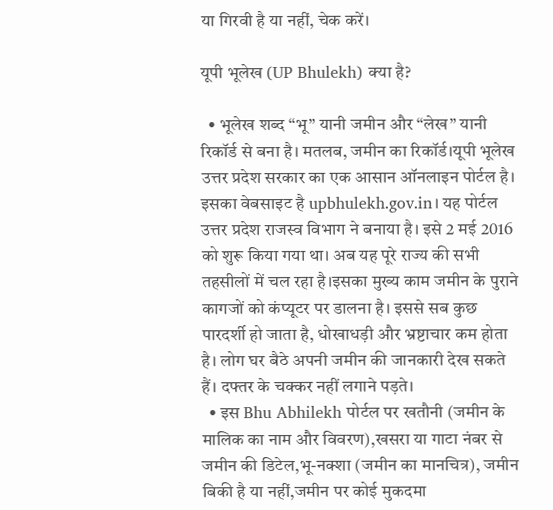या गिरवी है या नहीं, चेक करें।

यूपी भूलेख (UP Bhulekh) क्या है?

  • भूलेख शब्द “भू” यानी जमीन और “लेख” यानी रिकॉर्ड से बना है। मतलब, जमीन का रिकॉर्ड।यूपी भूलेख उत्तर प्रदेश सरकार का एक आसान ऑनलाइन पोर्टल है। इसका वेबसाइट है upbhulekh.gov.in। यह पोर्टल उत्तर प्रदेश राजस्व विभाग ने बनाया है। इसे 2 मई 2016 को शुरू किया गया था। अब यह पूरे राज्य की सभी तहसीलों में चल रहा है।इसका मुख्य काम जमीन के पुराने कागजों को कंप्यूटर पर डालना है। इससे सब कुछ पारदर्शी हो जाता है, धोखाधड़ी और भ्रष्टाचार कम होता है। लोग घर बैठे अपनी जमीन की जानकारी देख सकते हैं। दफ्तर के चक्कर नहीं लगाने पड़ते।
  • इस Bhu Abhilekh पोर्टल पर खतौनी (जमीन के मालिक का नाम और विवरण),खसरा या गाटा नंबर से जमीन की डिटेल,भू-नक्शा (जमीन का मानचित्र), जमीन बिकी है या नहीं,जमीन पर कोई मुकदमा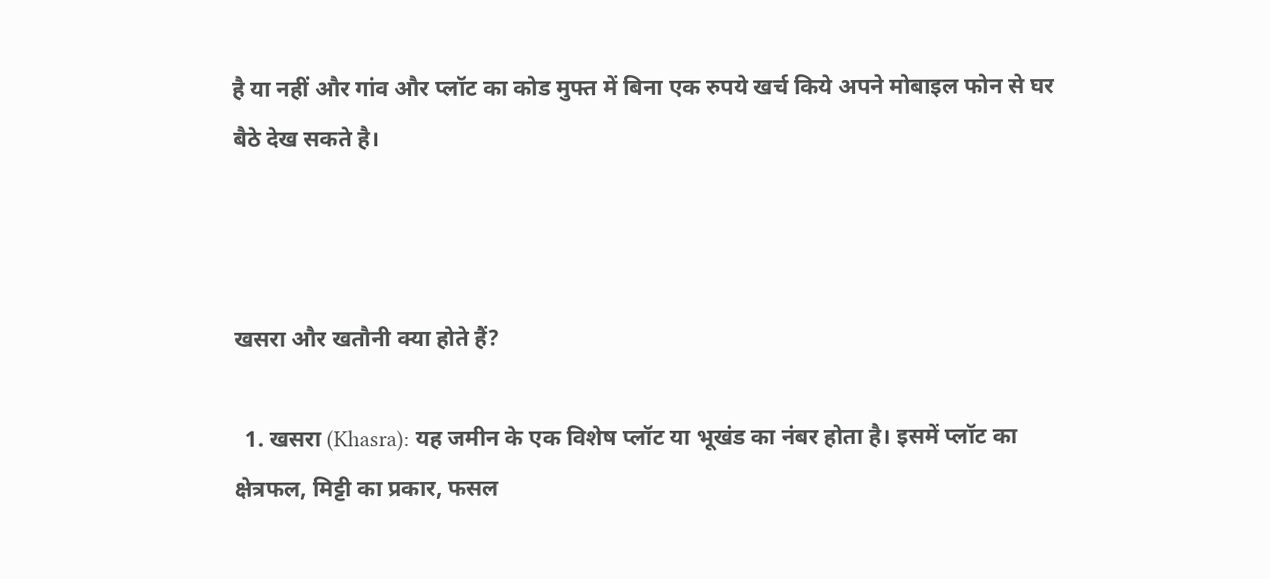है या नहीं और गांव और प्लॉट का कोड मुफ्त में बिना एक रुपये खर्च किये अपने मोबाइल फोन से घर बैठे देख सकते है।



खसरा और खतौनी क्या होते हैं?

  1. खसरा (Khasra): यह जमीन के एक विशेष प्लॉट या भूखंड का नंबर होता है। इसमें प्लॉट का क्षेत्रफल, मिट्टी का प्रकार, फसल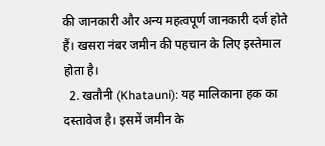की जानकारी और अन्य महत्वपूर्ण जानकारी दर्ज होते हैं। खसरा नंबर जमीन की पहचान के लिए इस्तेमाल होता है।
  2. खतौनी (Khatauni): यह मालिकाना हक का दस्तावेज है। इसमें जमीन के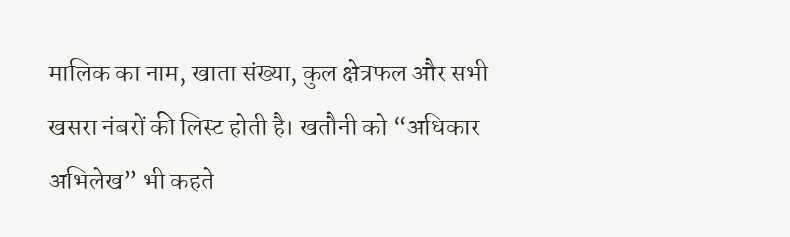मालिक का नाम, खाता संख्या, कुल क्षेत्रफल और सभी खसरा नंबरों की लिस्ट होती है। खतौनी को “अधिकार अभिलेख” भी कहते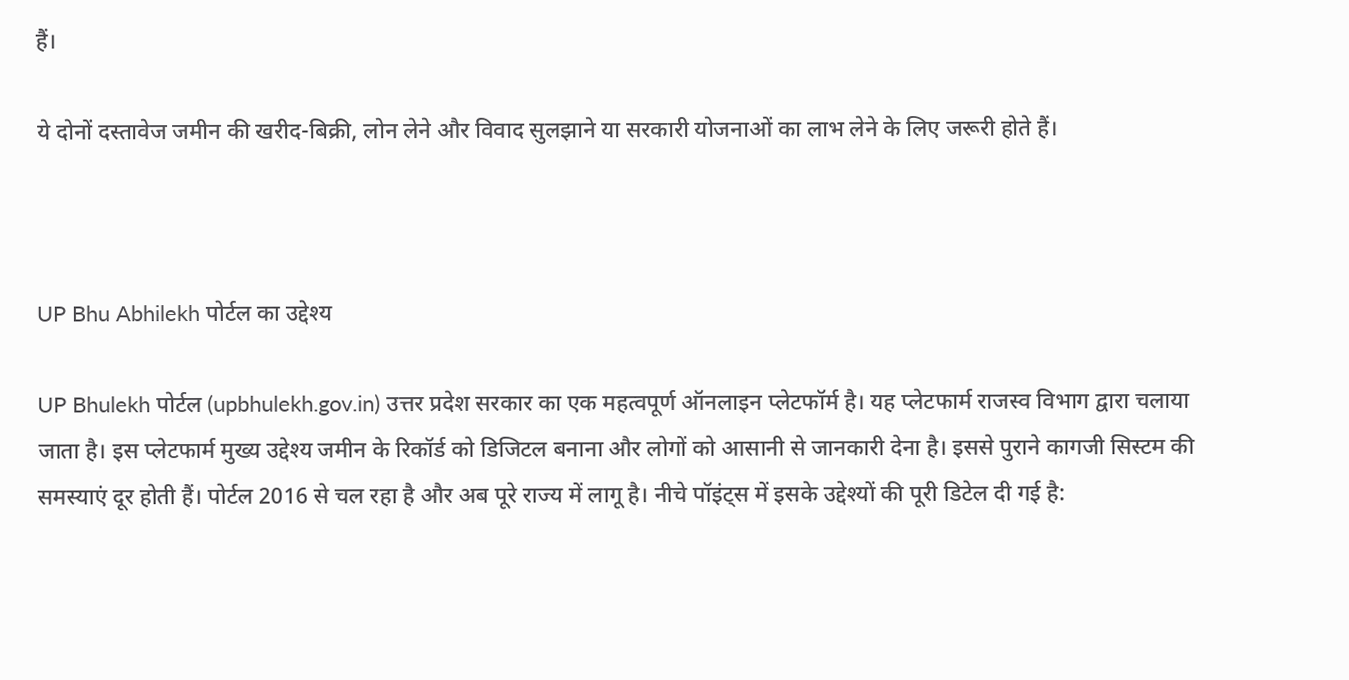हैं।

ये दोनों दस्तावेज जमीन की खरीद-बिक्री, लोन लेने और विवाद सुलझाने या सरकारी योजनाओं का लाभ लेने के लिए जरूरी होते हैं।



UP Bhu Abhilekh पोर्टल का उद्देश्य

UP Bhulekh पोर्टल (upbhulekh.gov.in) उत्तर प्रदेश सरकार का एक महत्वपूर्ण ऑनलाइन प्लेटफॉर्म है। यह प्लेटफार्म राजस्व विभाग द्वारा चलाया जाता है। इस प्लेटफार्म मुख्य उद्देश्य जमीन के रिकॉर्ड को डिजिटल बनाना और लोगों को आसानी से जानकारी देना है। इससे पुराने कागजी सिस्टम की समस्याएं दूर होती हैं। पोर्टल 2016 से चल रहा है और अब पूरे राज्य में लागू है। नीचे पॉइंट्स में इसके उद्देश्यों की पूरी डिटेल दी गई है: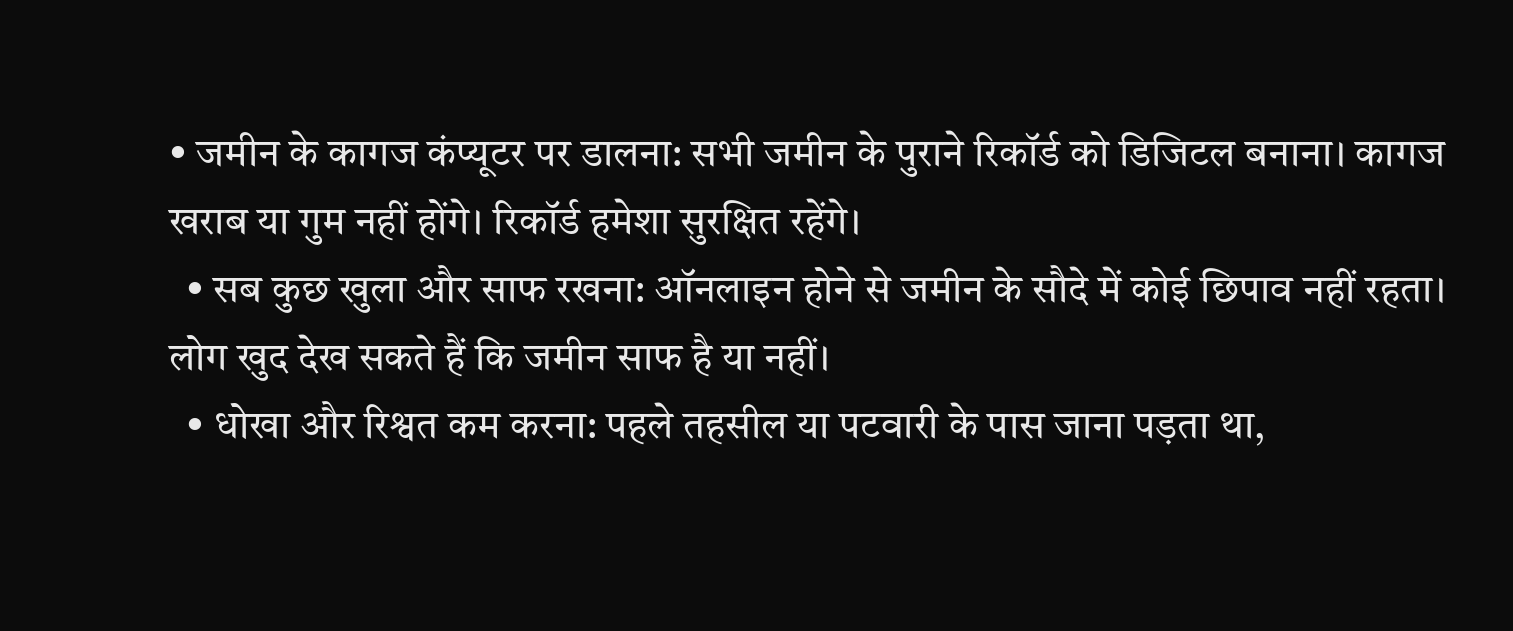• जमीन के कागज कंप्यूटर पर डालना: सभी जमीन के पुराने रिकॉर्ड को डिजिटल बनाना। कागज खराब या गुम नहीं होंगे। रिकॉर्ड हमेशा सुरक्षित रहेंगे।
  • सब कुछ खुला और साफ रखना: ऑनलाइन होने से जमीन के सौदे में कोई छिपाव नहीं रहता। लोग खुद देख सकते हैं कि जमीन साफ है या नहीं।
  • धोखा और रिश्वत कम करना: पहले तहसील या पटवारी के पास जाना पड़ता था,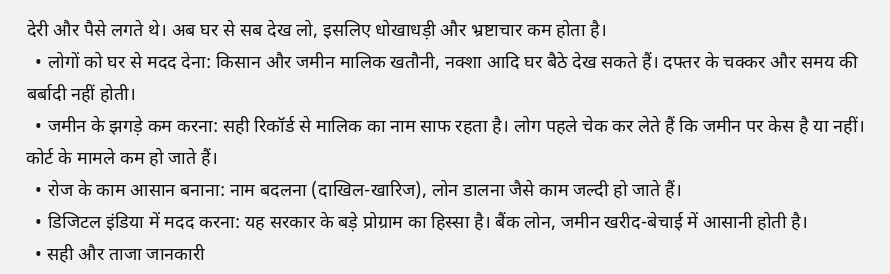देरी और पैसे लगते थे। अब घर से सब देख लो, इसलिए धोखाधड़ी और भ्रष्टाचार कम होता है।
  • लोगों को घर से मदद देना: किसान और जमीन मालिक खतौनी, नक्शा आदि घर बैठे देख सकते हैं। दफ्तर के चक्कर और समय की बर्बादी नहीं होती।
  • जमीन के झगड़े कम करना: सही रिकॉर्ड से मालिक का नाम साफ रहता है। लोग पहले चेक कर लेते हैं कि जमीन पर केस है या नहीं। कोर्ट के मामले कम हो जाते हैं।
  • रोज के काम आसान बनाना: नाम बदलना (दाखिल-खारिज), लोन डालना जैसे काम जल्दी हो जाते हैं।
  • डिजिटल इंडिया में मदद करना: यह सरकार के बड़े प्रोग्राम का हिस्सा है। बैंक लोन, जमीन खरीद-बेचाई में आसानी होती है।
  • सही और ताजा जानकारी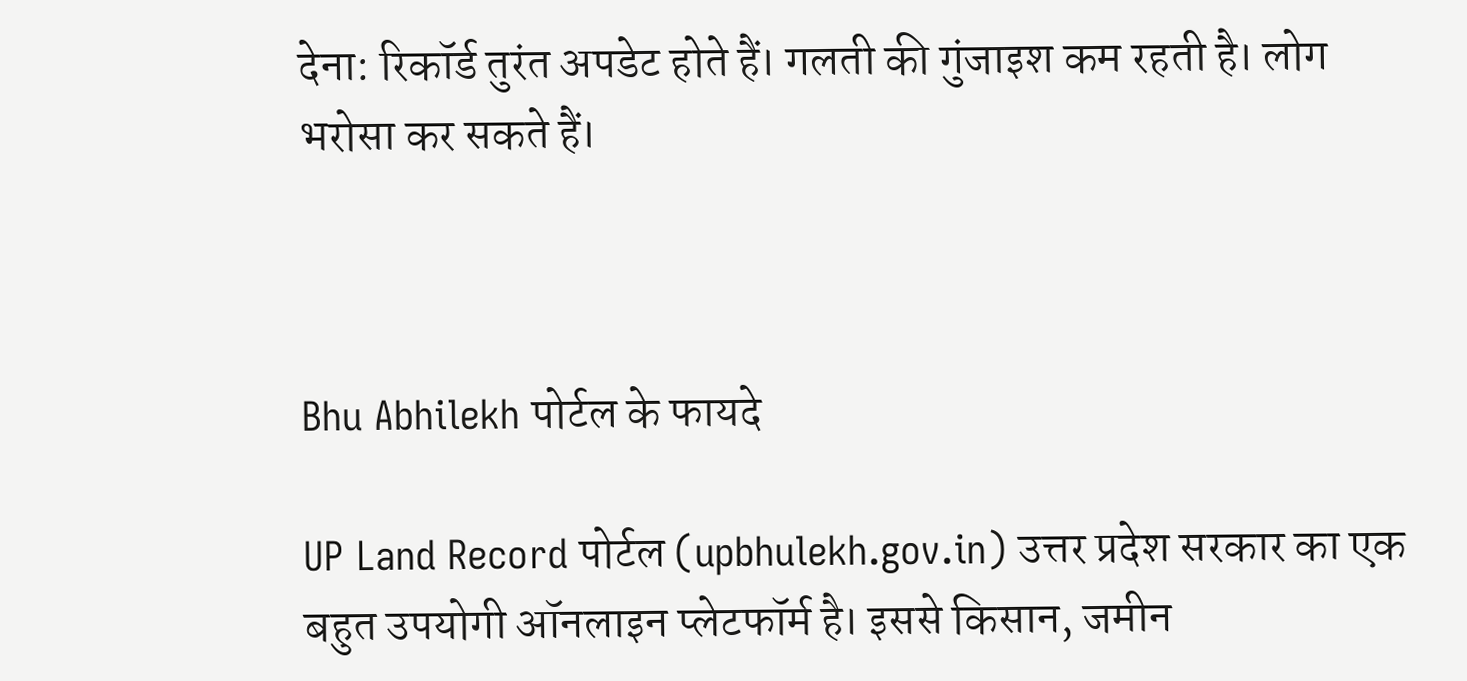देना: रिकॉर्ड तुरंत अपडेट होते हैं। गलती की गुंजाइश कम रहती है। लोग भरोसा कर सकते हैं।



Bhu Abhilekh पोर्टल के फायदे

UP Land Record पोर्टल (upbhulekh.gov.in) उत्तर प्रदेश सरकार का एक बहुत उपयोगी ऑनलाइन प्लेटफॉर्म है। इससे किसान, जमीन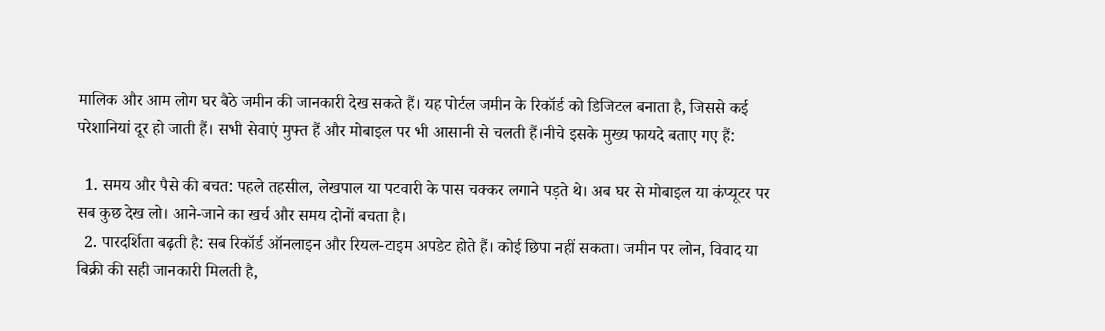मालिक और आम लोग घर बैठे जमीन की जानकारी देख सकते हैं। यह पोर्टल जमीन के रिकॉर्ड को डिजिटल बनाता है, जिससे कई परेशानियां दूर हो जाती हैं। सभी सेवाएं मुफ्त हैं और मोबाइल पर भी आसानी से चलती हैं।नीचे इसके मुख्य फायदे बताए गए हैं:

  1. समय और पैसे की बचत: पहले तहसील, लेखपाल या पटवारी के पास चक्कर लगाने पड़ते थे। अब घर से मोबाइल या कंप्यूटर पर सब कुछ देख लो। आने-जाने का खर्च और समय दोनों बचता है।
  2. पारदर्शिता बढ़ती है: सब रिकॉर्ड ऑनलाइन और रियल-टाइम अपडेट होते हैं। कोई छिपा नहीं सकता। जमीन पर लोन, विवाद या बिक्री की सही जानकारी मिलती है,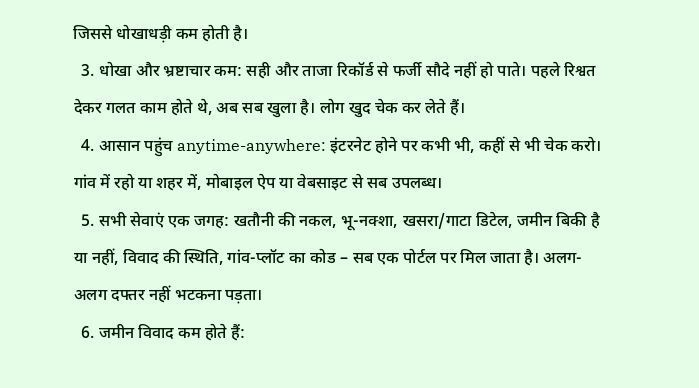जिससे धोखाधड़ी कम होती है।
  3. धोखा और भ्रष्टाचार कम: सही और ताजा रिकॉर्ड से फर्जी सौदे नहीं हो पाते। पहले रिश्वत देकर गलत काम होते थे, अब सब खुला है। लोग खुद चेक कर लेते हैं।
  4. आसान पहुंच anytime-anywhere: इंटरनेट होने पर कभी भी, कहीं से भी चेक करो। गांव में रहो या शहर में, मोबाइल ऐप या वेबसाइट से सब उपलब्ध।
  5. सभी सेवाएं एक जगह: खतौनी की नकल, भू-नक्शा, खसरा/गाटा डिटेल, जमीन बिकी है या नहीं, विवाद की स्थिति, गांव-प्लॉट का कोड – सब एक पोर्टल पर मिल जाता है। अलग-अलग दफ्तर नहीं भटकना पड़ता।
  6. जमीन विवाद कम होते हैं: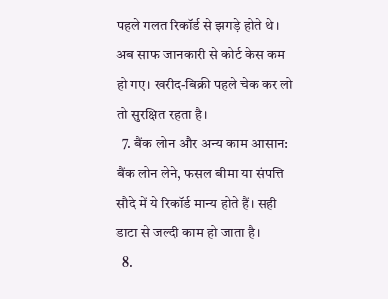पहले गलत रिकॉर्ड से झगड़े होते थे। अब साफ जानकारी से कोर्ट केस कम हो गए। खरीद-बिक्री पहले चेक कर लो तो सुरक्षित रहता है।
  7. बैंक लोन और अन्य काम आसान: बैंक लोन लेने, फसल बीमा या संपत्ति सौदे में ये रिकॉर्ड मान्य होते हैं। सही डाटा से जल्दी काम हो जाता है।
  8.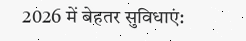2026 में बेहतर सुविधाएं: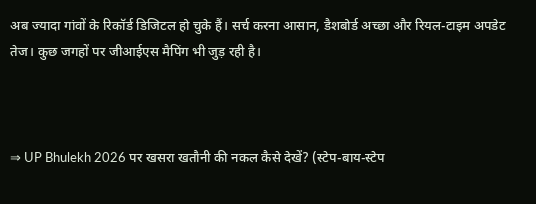अब ज्यादा गांवों के रिकॉर्ड डिजिटल हो चुके हैं। सर्च करना आसान, डैशबोर्ड अच्छा और रियल-टाइम अपडेट तेज। कुछ जगहों पर जीआईएस मैपिंग भी जुड़ रही है।



⇒ UP Bhulekh 2026 पर खसरा खतौनी की नकल कैसे देखें? (स्टेप-बाय-स्टेप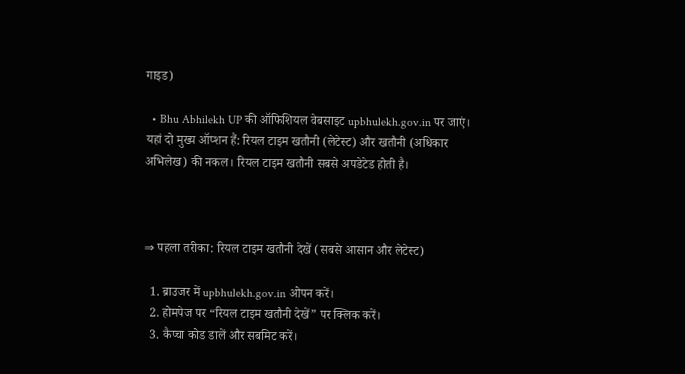गाइड)

  • Bhu Abhilekh UP की ऑफिशियल वेबसाइट upbhulekh.gov.in पर जाएं। यहां दो मुख्य ऑप्शन हैं: रियल टाइम खतौनी (लेटेस्ट) और खतौनी (अधिकार अभिलेख) की नकल। रियल टाइम खतौनी सबसे अपडेटेड होती है।



⇒ पहला तरीका: रियल टाइम खतौनी देखें (सबसे आसान और लेटेस्ट)

  1. ब्राउजर में upbhulekh.gov.in ओपन करें।
  2. होमपेज पर “रियल टाइम खतौनी देखें” पर क्लिक करें।
  3. कैप्चा कोड डालें और सबमिट करें।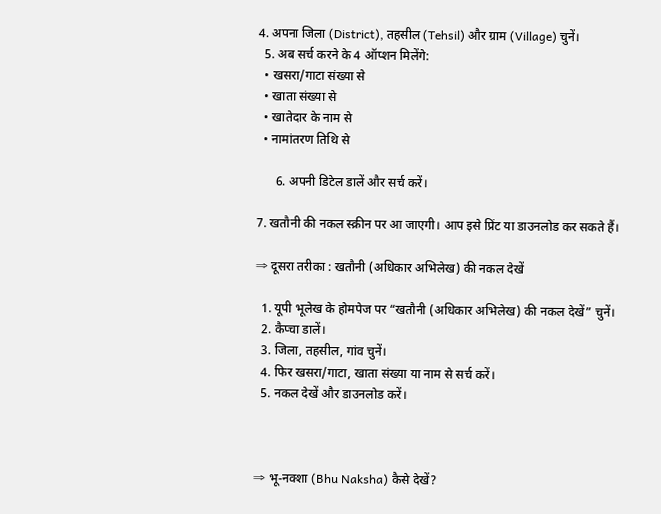4. अपना जिला (District), तहसील (Tehsil) और ग्राम (Village) चुनें।
  5. अब सर्च करने के 4 ऑप्शन मिलेंगे:
  • खसरा/गाटा संख्या से
  • खाता संख्या से
  • खातेदार के नाम से
  • नामांतरण तिथि से

      6. अपनी डिटेल डालें और सर्च करें।

7. खतौनी की नकल स्क्रीन पर आ जाएगी। आप इसे प्रिंट या डाउनलोड कर सकते हैं।

⇒ दूसरा तरीका : खतौनी (अधिकार अभिलेख) की नकल देखें

  1. यूपी भूलेख के होमपेज पर “खतौनी (अधिकार अभिलेख) की नकल देखें” चुनें।
  2. कैप्चा डालें।
  3. जिला, तहसील, गांव चुनें।
  4. फिर खसरा/गाटा, खाता संख्या या नाम से सर्च करें।
  5. नकल देखें और डाउनलोड करें।



⇒ भू-नक्शा (Bhu Naksha) कैसे देखें?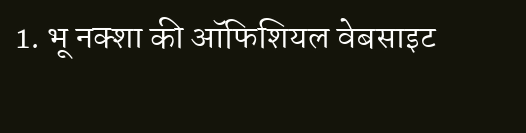1. भू नक्शा की ऑफिशियल वेबसाइट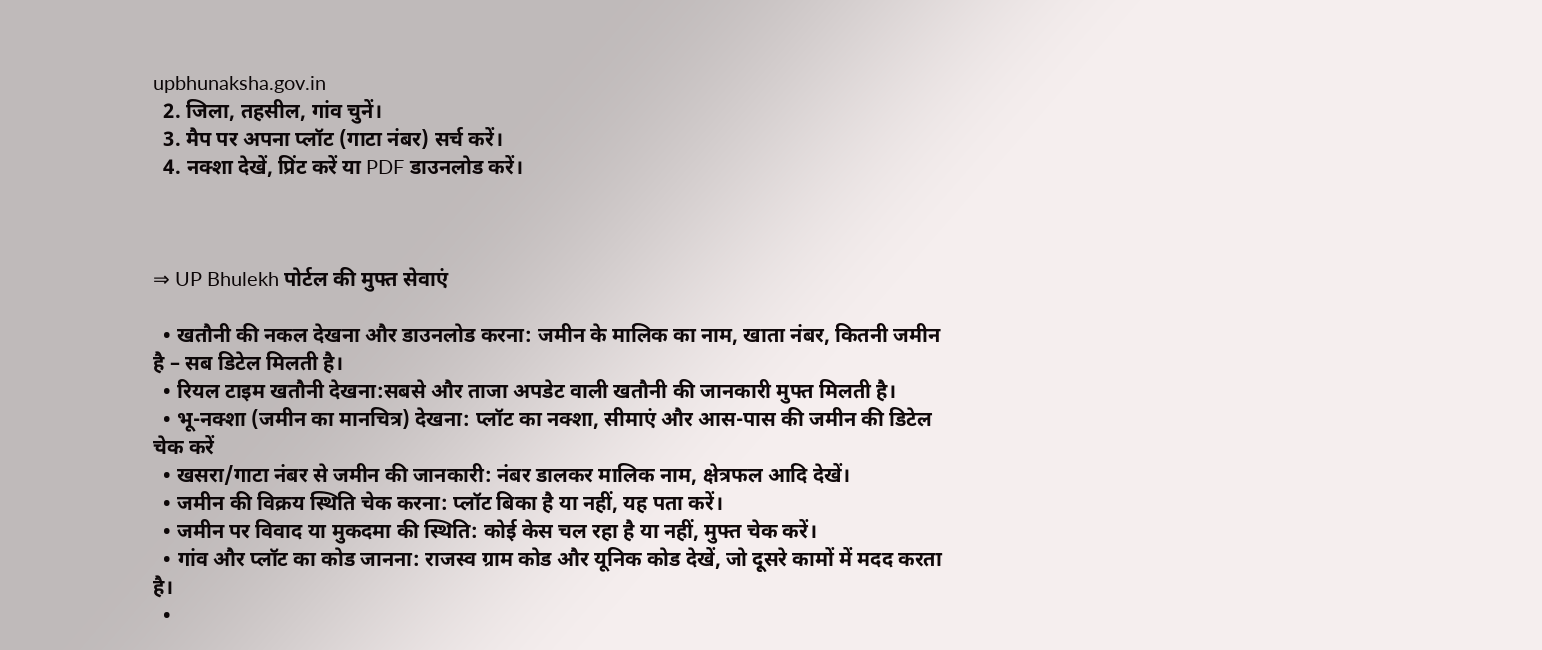upbhunaksha.gov.in
  2. जिला, तहसील, गांव चुनें।
  3. मैप पर अपना प्लॉट (गाटा नंबर) सर्च करें।
  4. नक्शा देखें, प्रिंट करें या PDF डाउनलोड करें।



⇒ UP Bhulekh पोर्टल की मुफ्त सेवाएं

  • खतौनी की नकल देखना और डाउनलोड करना: जमीन के मालिक का नाम, खाता नंबर, कितनी जमीन है – सब डिटेल मिलती है।
  • रियल टाइम खतौनी देखना:सबसे और ताजा अपडेट वाली खतौनी की जानकारी मुफ्त मिलती है।
  • भू-नक्शा (जमीन का मानचित्र) देखना: प्लॉट का नक्शा, सीमाएं और आस-पास की जमीन की डिटेल चेक करें
  • खसरा/गाटा नंबर से जमीन की जानकारी: नंबर डालकर मालिक नाम, क्षेत्रफल आदि देखें।
  • जमीन की विक्रय स्थिति चेक करना: प्लॉट बिका है या नहीं, यह पता करें।
  • जमीन पर विवाद या मुकदमा की स्थिति: कोई केस चल रहा है या नहीं, मुफ्त चेक करें।
  • गांव और प्लॉट का कोड जानना: राजस्व ग्राम कोड और यूनिक कोड देखें, जो दूसरे कामों में मदद करता है।
  •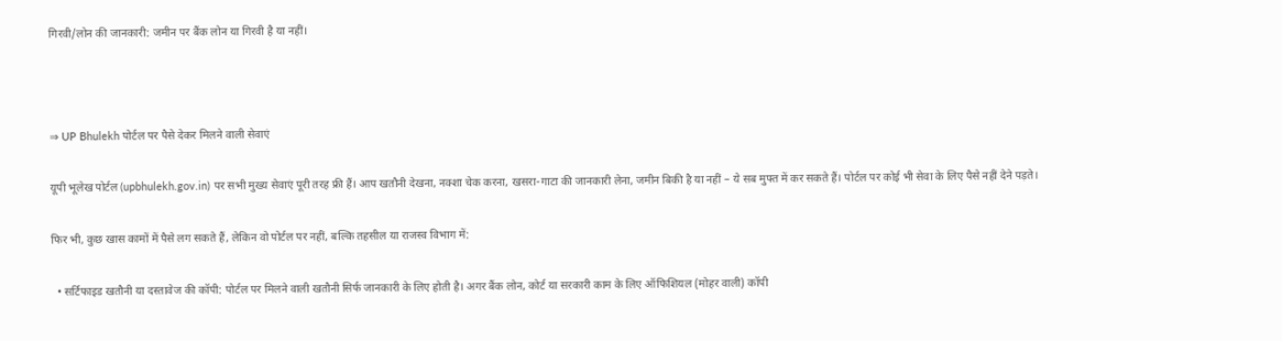गिरवी/लोन की जानकारी: जमीन पर बैंक लोन या गिरवी है या नहीं।



⇒ UP Bhulekh पोर्टल पर पैसे देकर मिलने वाली सेवाएं

यूपी भूलेख पोर्टल (upbhulekh.gov.in) पर सभी मुख्य सेवाएं पूरी तरह फ्री हैं। आप खतौनी देखना, नक्शा चेक करना, खसरा-गाटा की जानकारी लेना, जमीन बिकी है या नहीं – ये सब मुफ्त में कर सकते हैं। पोर्टल पर कोई भी सेवा के लिए पैसे नहीं देने पड़ते।

फिर भी, कुछ खास कामों में पैसे लग सकते हैं, लेकिन वो पोर्टल पर नहीं, बल्कि तहसील या राजस्व विभाग में:

  • सर्टिफाइड खतौनी या दस्तावेज की कॉपी: पोर्टल पर मिलने वाली खतौनी सिर्फ जानकारी के लिए होती है। अगर बैंक लोन, कोर्ट या सरकारी काम के लिए ऑफिशियल (मोहर वाली) कॉपी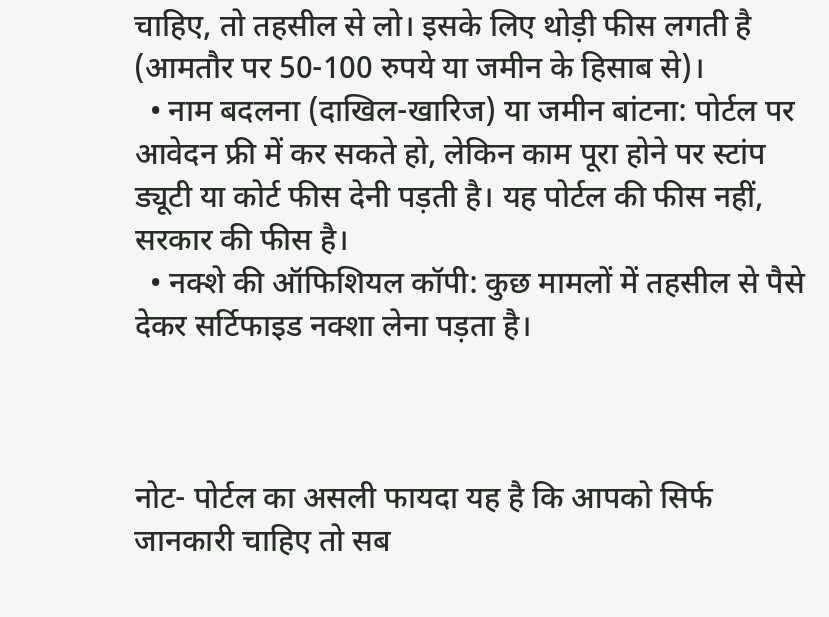चाहिए, तो तहसील से लो। इसके लिए थोड़ी फीस लगती है (आमतौर पर 50-100 रुपये या जमीन के हिसाब से)।
  • नाम बदलना (दाखिल-खारिज) या जमीन बांटना: पोर्टल पर आवेदन फ्री में कर सकते हो, लेकिन काम पूरा होने पर स्टांप ड्यूटी या कोर्ट फीस देनी पड़ती है। यह पोर्टल की फीस नहीं, सरकार की फीस है।
  • नक्शे की ऑफिशियल कॉपी: कुछ मामलों में तहसील से पैसे देकर सर्टिफाइड नक्शा लेना पड़ता है।



नोट- पोर्टल का असली फायदा यह है कि आपको सिर्फ जानकारी चाहिए तो सब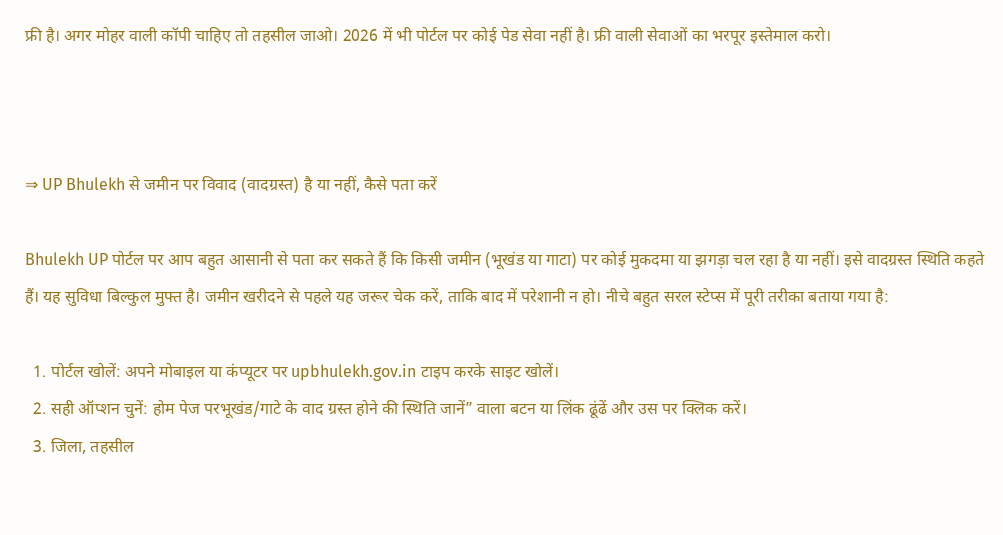फ्री है। अगर मोहर वाली कॉपी चाहिए तो तहसील जाओ। 2026 में भी पोर्टल पर कोई पेड सेवा नहीं है। फ्री वाली सेवाओं का भरपूर इस्तेमाल करो।



⇒ UP Bhulekh से जमीन पर विवाद (वादग्रस्त) है या नहीं, कैसे पता करें

Bhulekh UP पोर्टल पर आप बहुत आसानी से पता कर सकते हैं कि किसी जमीन (भूखंड या गाटा) पर कोई मुकदमा या झगड़ा चल रहा है या नहीं। इसे वादग्रस्त स्थिति कहते हैं। यह सुविधा बिल्कुल मुफ्त है। जमीन खरीदने से पहले यह जरूर चेक करें, ताकि बाद में परेशानी न हो। नीचे बहुत सरल स्टेप्स में पूरी तरीका बताया गया है:

  1. पोर्टल खोलें: अपने मोबाइल या कंप्यूटर पर upbhulekh.gov.in टाइप करके साइट खोलें।
  2. सही ऑप्शन चुनें: होम पेज परभूखंड/गाटे के वाद ग्रस्त होने की स्थिति जानें” वाला बटन या लिंक ढूंढें और उस पर क्लिक करें।
  3. जिला, तहसील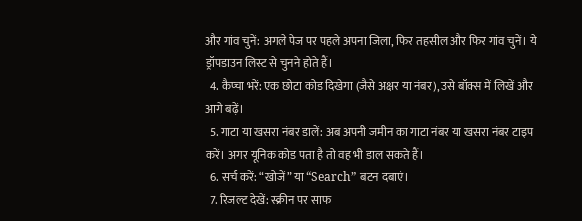और गांव चुनें: अगले पेज पर पहले अपना जिला, फिर तहसील और फिर गांव चुनें। ये ड्रॉपडाउन लिस्ट से चुनने होते हैं।
  4. कैप्चा भरें: एक छोटा कोड दिखेगा (जैसे अक्षर या नंबर), उसे बॉक्स में लिखें और आगे बढ़ें।
  5. गाटा या खसरा नंबर डालें: अब अपनी जमीन का गाटा नंबर या खसरा नंबर टाइप करें। अगर यूनिक कोड पता है तो वह भी डाल सकते हैं।
  6. सर्च करें: “खोजें” या “Search” बटन दबाएं।
  7. रिजल्ट देखें: स्क्रीन पर साफ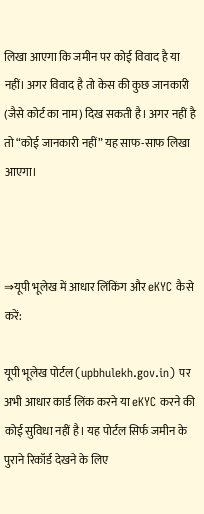लिखा आएगा कि जमीन पर कोई विवाद है या नहीं। अगर विवाद है तो केस की कुछ जानकारी (जैसे कोर्ट का नाम) दिख सकती है। अगर नहीं है तो “कोई जानकारी नहीं” यह साफ-साफ लिखा आएगा।



⇒यूपी भूलेख में आधार लिंकिंग और eKYC कैसे करें:

यूपी भूलेख पोर्टल (upbhulekh.gov.in) पर अभी आधार कार्ड लिंक करने या eKYC करने की कोई सुविधा नहीं है। यह पोर्टल सिर्फ जमीन के पुराने रिकॉर्ड देखने के लिए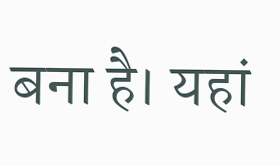बना है। यहां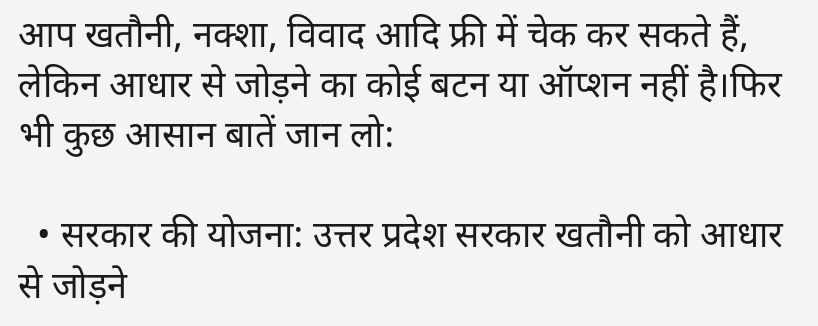आप खतौनी, नक्शा, विवाद आदि फ्री में चेक कर सकते हैं, लेकिन आधार से जोड़ने का कोई बटन या ऑप्शन नहीं है।फिर भी कुछ आसान बातें जान लो:

  • सरकार की योजना: उत्तर प्रदेश सरकार खतौनी को आधार से जोड़ने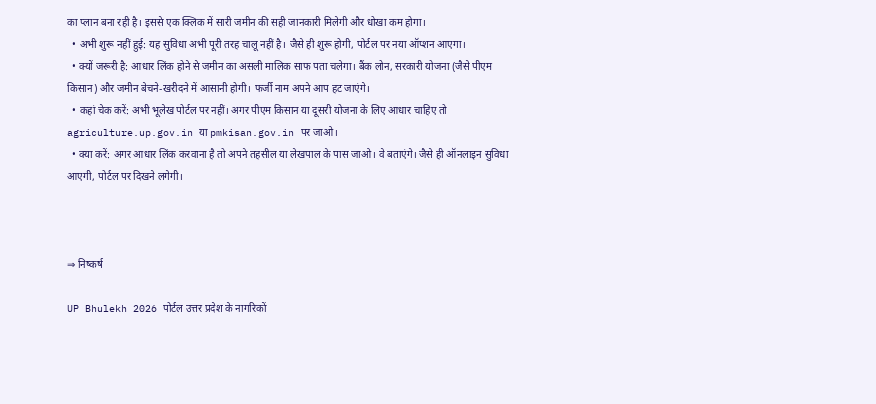का प्लान बना रही है। इससे एक क्लिक में सारी जमीन की सही जानकारी मिलेगी और धोखा कम होगा।
  • अभी शुरू नहीं हुई: यह सुविधा अभी पूरी तरह चालू नहीं है। जैसे ही शुरू होगी, पोर्टल पर नया ऑप्शन आएगा।
  • क्यों जरूरी है: आधार लिंक होने से जमीन का असली मालिक साफ पता चलेगा। बैंक लोन, सरकारी योजना (जैसे पीएम किसान) और जमीन बेचने-खरीदने में आसानी होगी। फर्जी नाम अपने आप हट जाएंगे।
  • कहां चेक करें: अभी भूलेख पोर्टल पर नहीं। अगर पीएम किसान या दूसरी योजना के लिए आधार चाहिए तो agriculture.up.gov.in या pmkisan.gov.in पर जाओ।
  • क्या करें: अगर आधार लिंक करवाना है तो अपने तहसील या लेखपाल के पास जाओ। वे बताएंगे। जैसे ही ऑनलाइन सुविधा आएगी, पोर्टल पर दिखने लगेगी।



⇒ निष्कर्ष

UP Bhulekh 2026 पोर्टल उत्तर प्रदेश के नागरिकों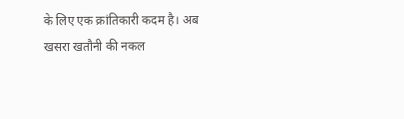के लिए एक क्रांतिकारी कदम है। अब खसरा खतौनी की नकल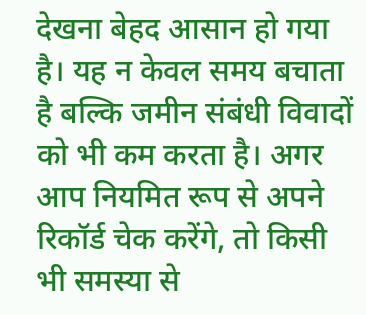देखना बेहद आसान हो गया है। यह न केवल समय बचाता है बल्कि जमीन संबंधी विवादों को भी कम करता है। अगर आप नियमित रूप से अपने रिकॉर्ड चेक करेंगे, तो किसी भी समस्या से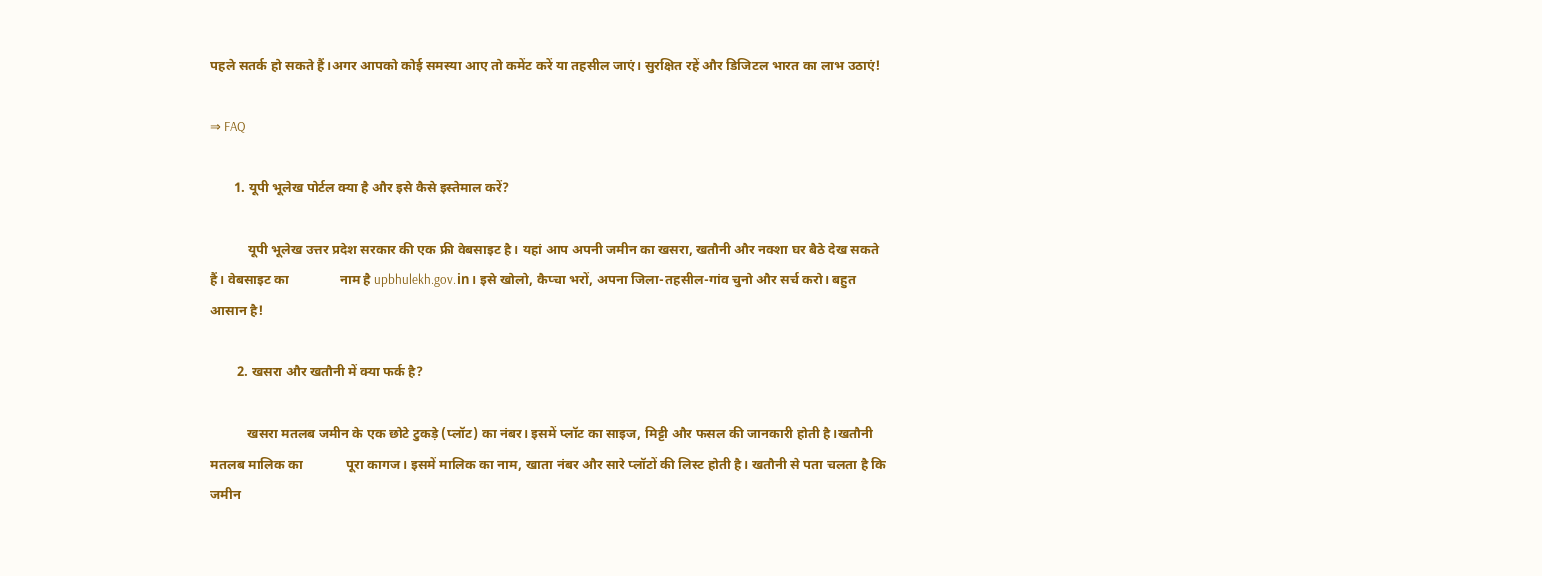पहले सतर्क हो सकते हैं।अगर आपको कोई समस्या आए तो कमेंट करें या तहसील जाएं। सुरक्षित रहें और डिजिटल भारत का लाभ उठाएं!

⇒ FAQ

       1. यूपी भूलेख पोर्टल क्या है और इसे कैसे इस्तेमाल करें?

           यूपी भूलेख उत्तर प्रदेश सरकार की एक फ्री वेबसाइट है। यहां आप अपनी जमीन का खसरा, खतौनी और नक्शा घर बैठे देख सकते हैं। वेबसाइट का               नाम है upbhulekh.gov.in। इसे खोलो, कैप्चा भरों, अपना जिला-तहसील-गांव चुनो और सर्च करो। बहुत आसान है!

        2. खसरा और खतौनी में क्या फर्क है?

           खसरा मतलब जमीन के एक छोटे टुकड़े (प्लॉट) का नंबर। इसमें प्लॉट का साइज, मिट्टी और फसल की जानकारी होती है।खतौनी मतलब मालिक का             पूरा कागज। इसमें मालिक का नाम, खाता नंबर और सारे प्लॉटों की लिस्ट होती है। खतौनी से पता चलता है कि जमीन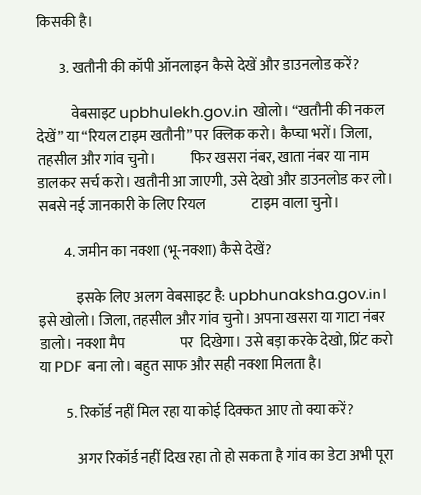किसकी है।

        3. खतौनी की कॉपी ऑनलाइन कैसे देखें और डाउनलोड करें?

            वेबसाइट upbhulekh.gov.in खोलो। “खतौनी की नकल देखें” या “रियल टाइम खतौनी” पर क्लिक करो। कैप्चा भरों। जिला, तहसील और गांव चुनो।            फिर खसरा नंबर, खाता नंबर या नाम डालकर सर्च करो। खतौनी आ जाएगी, उसे देखो और डाउनलोड कर लो। सबसे नई जानकारी के लिए रियल                टाइम वाला चुनो।

         4. जमीन का नक्शा (भू-नक्शा) कैसे देखें?

             इसके लिए अलग वेबसाइट है: upbhunaksha.gov.in। इसे खोलो। जिला, तहसील और गांव चुनो। अपना खसरा या गाटा नंबर डालो। नक्शा मैप                   पर  दिखेगा। उसे बड़ा करके देखो, प्रिंट करो या PDF बना लो। बहुत साफ और सही नक्शा मिलता है।

         5. रिकॉर्ड नहीं मिल रहा या कोई दिक्कत आए तो क्या करें?

             अगर रिकॉर्ड नहीं दिख रहा तो हो सकता है गांव का डेटा अभी पूरा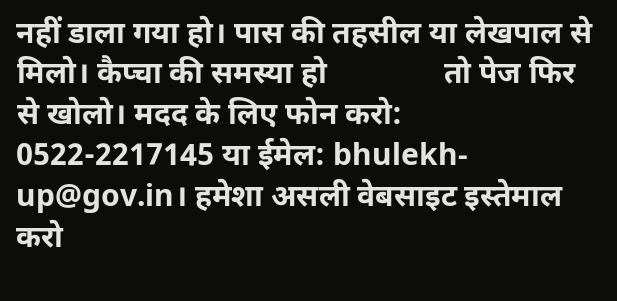नहीं डाला गया हो। पास की तहसील या लेखपाल से मिलो। कैप्चा की समस्या हो               तो पेज फिर से खोलो। मदद के लिए फोन करो: 0522-2217145 या ईमेल: bhulekh-up@gov.in। हमेशा असली वेबसाइट इस्तेमाल करो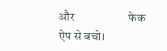और                   फेक ऐप से बचो।